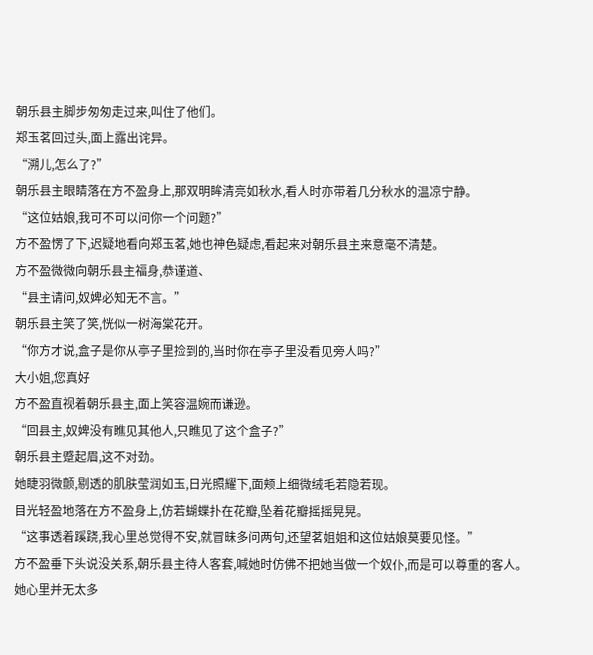朝乐县主脚步匆匆走过来,叫住了他们。
郑玉茗回过头,面上露出诧异。
“溯儿,怎么了?”
朝乐县主眼睛落在方不盈身上,那双明眸清亮如秋水,看人时亦带着几分秋水的温凉宁静。
“这位姑娘,我可不可以问你一个问题?”
方不盈愣了下,迟疑地看向郑玉茗,她也神色疑虑,看起来对朝乐县主来意毫不清楚。
方不盈微微向朝乐县主福身,恭谨道、
“县主请问,奴婢必知无不言。”
朝乐县主笑了笑,恍似一树海棠花开。
“你方才说,盒子是你从亭子里捡到的,当时你在亭子里没看见旁人吗?”
大小姐,您真好
方不盈直视着朝乐县主,面上笑容温婉而谦逊。
“回县主,奴婢没有瞧见其他人,只瞧见了这个盒子?”
朝乐县主蹙起眉,这不对劲。
她睫羽微颤,剔透的肌肤莹润如玉,日光照耀下,面颊上细微绒毛若隐若现。
目光轻盈地落在方不盈身上,仿若蝴蝶扑在花瓣,坠着花瓣摇摇晃晃。
“这事透着蹊跷,我心里总觉得不安,就冒昧多问两句,还望茗姐姐和这位姑娘莫要见怪。”
方不盈垂下头说没关系,朝乐县主待人客套,喊她时仿佛不把她当做一个奴仆,而是可以尊重的客人。
她心里并无太多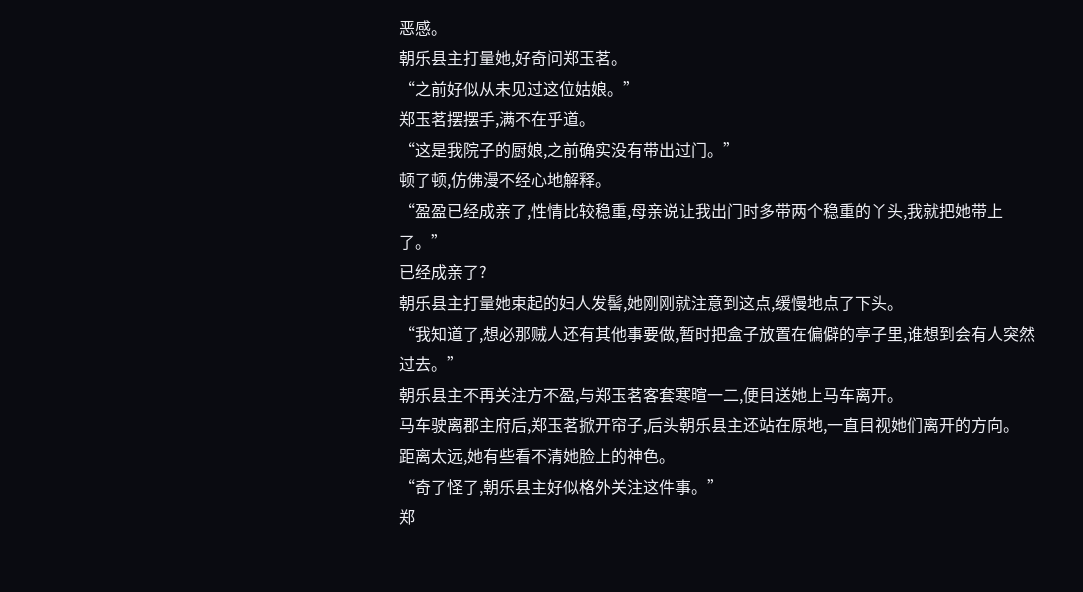恶感。
朝乐县主打量她,好奇问郑玉茗。
“之前好似从未见过这位姑娘。”
郑玉茗摆摆手,满不在乎道。
“这是我院子的厨娘,之前确实没有带出过门。”
顿了顿,仿佛漫不经心地解释。
“盈盈已经成亲了,性情比较稳重,母亲说让我出门时多带两个稳重的丫头,我就把她带上了。”
已经成亲了?
朝乐县主打量她束起的妇人发髻,她刚刚就注意到这点,缓慢地点了下头。
“我知道了,想必那贼人还有其他事要做,暂时把盒子放置在偏僻的亭子里,谁想到会有人突然过去。”
朝乐县主不再关注方不盈,与郑玉茗客套寒暄一二,便目送她上马车离开。
马车驶离郡主府后,郑玉茗掀开帘子,后头朝乐县主还站在原地,一直目视她们离开的方向。
距离太远,她有些看不清她脸上的神色。
“奇了怪了,朝乐县主好似格外关注这件事。”
郑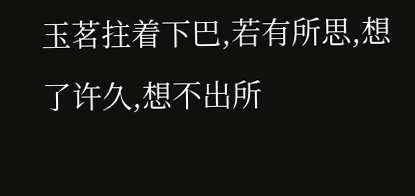玉茗拄着下巴,若有所思,想了许久,想不出所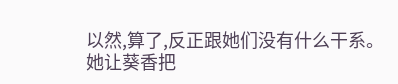以然,算了,反正跟她们没有什么干系。
她让葵香把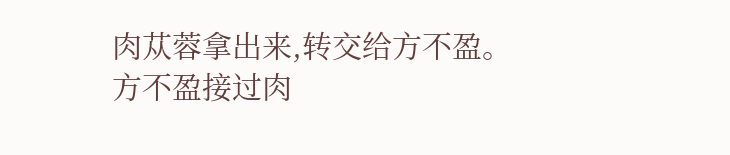肉苁蓉拿出来,转交给方不盈。
方不盈接过肉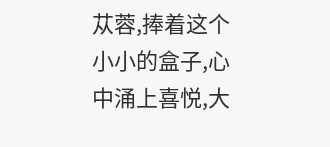苁蓉,捧着这个小小的盒子,心中涌上喜悦,大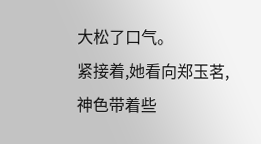大松了口气。
紧接着,她看向郑玉茗,神色带着些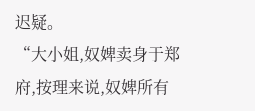迟疑。
“大小姐,奴婢卖身于郑府,按理来说,奴婢所有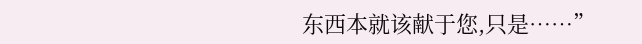东西本就该献于您,只是……”